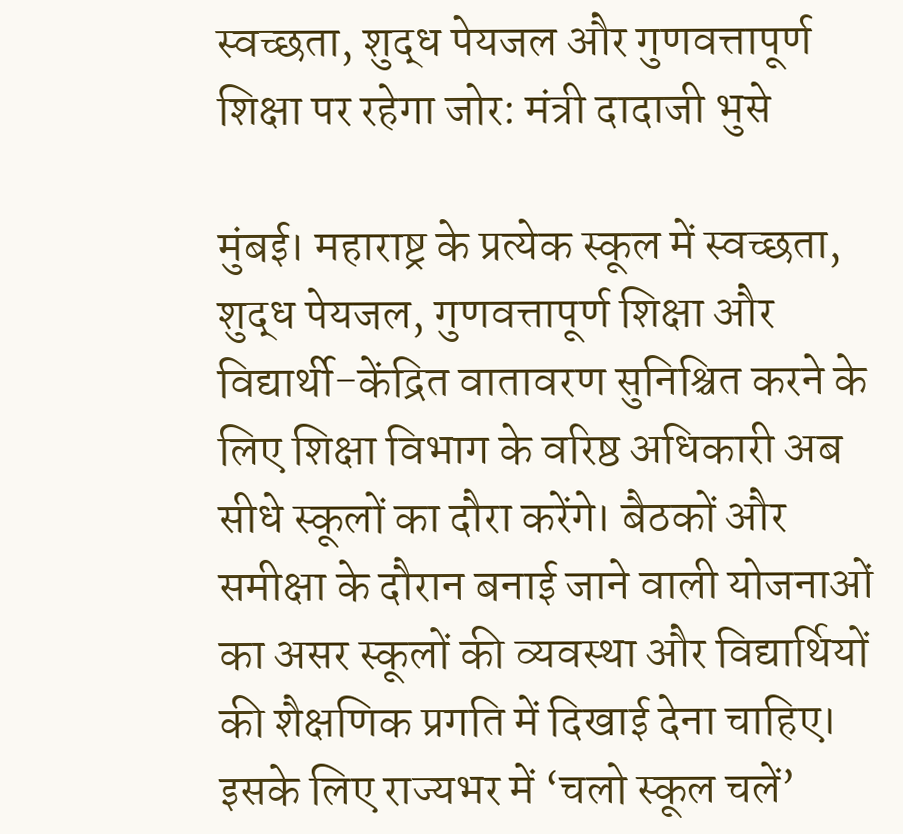स्वच्छता, शुद्ध पेयजल और गुणवत्तापूर्ण शिक्षा पर रहेगा जोर: मंत्री दादाजी भुसे

मुंबई। महाराष्ट्र के प्रत्येक स्कूल में स्वच्छता, शुद्ध पेयजल, गुणवत्तापूर्ण शिक्षा और विद्यार्थी-केंद्रित वातावरण सुनिश्चित करने के लिए शिक्षा विभाग के वरिष्ठ अधिकारी अब सीधे स्कूलों का दौरा करेंगे। बैठकों और समीक्षा के दौरान बनाई जाने वाली योजनाओं का असर स्कूलों की व्यवस्था और विद्यार्थियों की शैक्षणिक प्रगति में दिखाई देना चाहिए। इसके लिए राज्यभर में ‘चलो स्कूल चलें’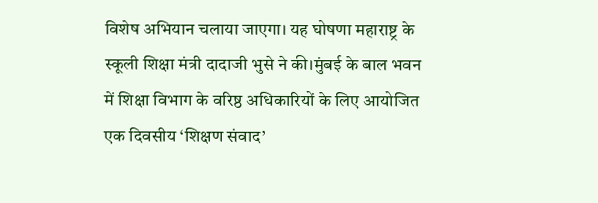विशेष अभियान चलाया जाएगा। यह घोषणा महाराष्ट्र के स्कूली शिक्षा मंत्री दादाजी भुसे ने की।मुंबई के बाल भवन में शिक्षा विभाग के वरिष्ठ अधिकारियों के लिए आयोजित एक दिवसीय ‘शिक्षण संवाद’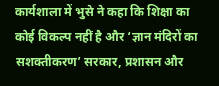कार्यशाला में भुसे ने कहा कि शिक्षा का कोई विकल्प नहीं है और ‘ज्ञान मंदिरों का सशक्तीकरण’ सरकार, प्रशासन और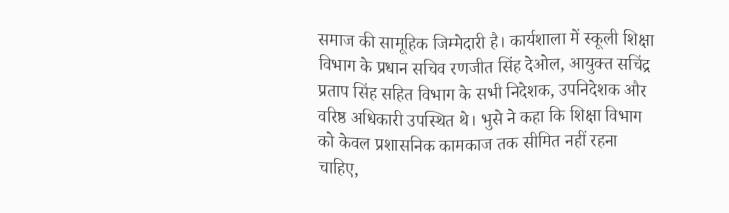समाज की सामूहिक जिम्मेदारी है। कार्यशाला में स्कूली शिक्षा विभाग के प्रधान सचिव रणजीत सिंह देओल, आयुक्त सचिंद्र प्रताप सिंह सहित विभाग के सभी निदेशक, उपनिदेशक और वरिष्ठ अधिकारी उपस्थित थे। भुसे ने कहा कि शिक्षा विभाग को केवल प्रशासनिक कामकाज तक सीमित नहीं रहना चाहिए,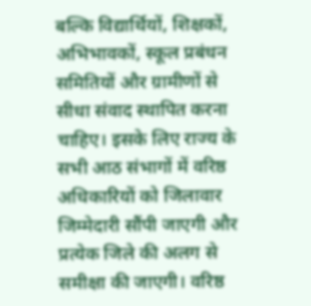बल्कि विद्यार्थियों, शिक्षकों, अभिभावकों, स्कूल प्रबंधन समितियों और ग्रामीणों से सीधा संवाद स्थापित करना चाहिए। इसके लिए राज्य के सभी आठ संभागों में वरिष्ठ अधिकारियों को जिलावार जिम्मेदारी सौंपी जाएगी और प्रत्येक जिले की अलग से समीक्षा की जाएगी। वरिष्ठ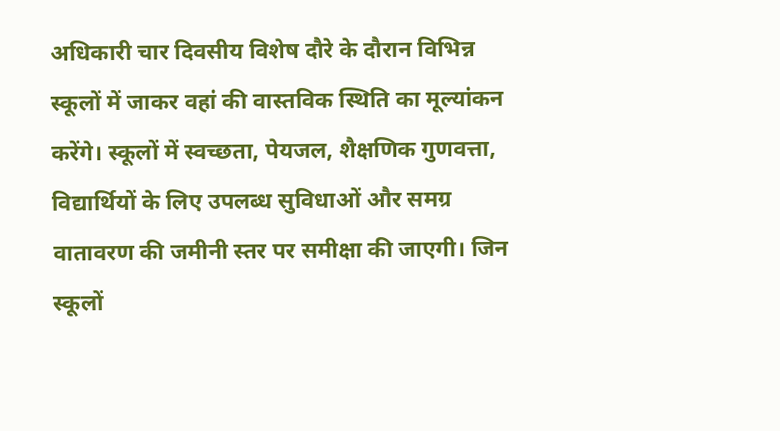अधिकारी चार दिवसीय विशेष दौरे के दौरान विभिन्न स्कूलों में जाकर वहां की वास्तविक स्थिति का मूल्यांकन करेंगे। स्कूलों में स्वच्छता, पेयजल, शैक्षणिक गुणवत्ता, विद्यार्थियों के लिए उपलब्ध सुविधाओं और समग्र वातावरण की जमीनी स्तर पर समीक्षा की जाएगी। जिन स्कूलों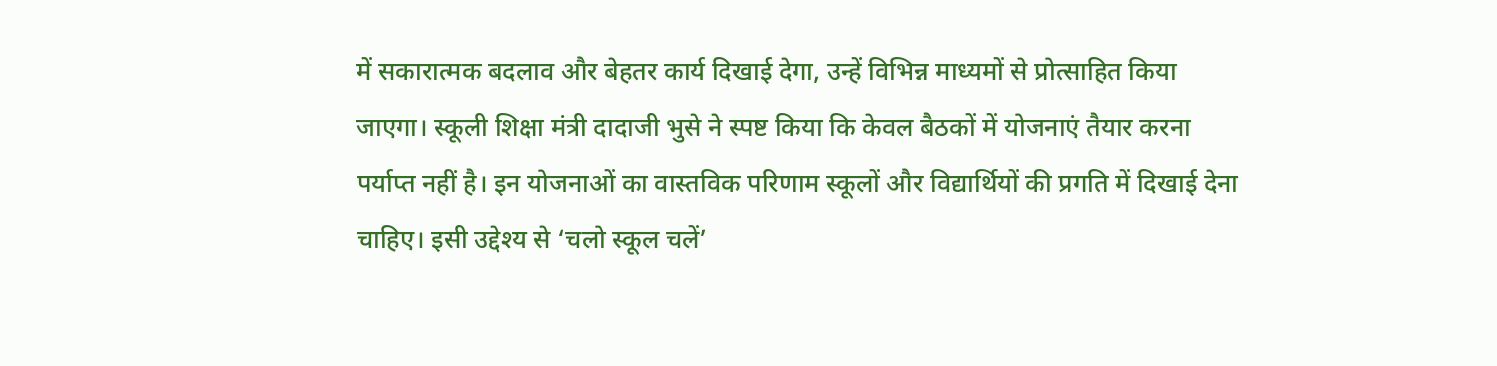में सकारात्मक बदलाव और बेहतर कार्य दिखाई देगा, उन्हें विभिन्न माध्यमों से प्रोत्साहित किया जाएगा। स्कूली शिक्षा मंत्री दादाजी भुसे ने स्पष्ट किया कि केवल बैठकों में योजनाएं तैयार करना पर्याप्त नहीं है। इन योजनाओं का वास्तविक परिणाम स्कूलों और विद्यार्थियों की प्रगति में दिखाई देना चाहिए। इसी उद्देश्य से ‘चलो स्कूल चलें’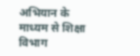अभियान के माध्यम से शिक्षा विभाग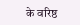के वरिष्ठ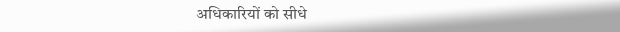अधिकारियों को सीधे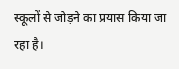स्कूलों से जोड़ने का प्रयास किया जा रहा है।